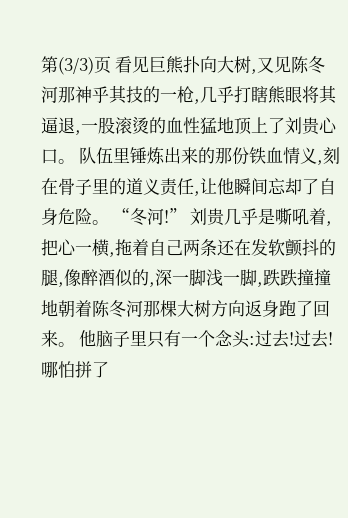第(3/3)页 看见巨熊扑向大树,又见陈冬河那神乎其技的一枪,几乎打瞎熊眼将其逼退,一股滚烫的血性猛地顶上了刘贵心口。 队伍里锤炼出来的那份铁血情义,刻在骨子里的道义责任,让他瞬间忘却了自身危险。 “冬河!” 刘贵几乎是嘶吼着,把心一横,拖着自己两条还在发软颤抖的腿,像醉酒似的,深一脚浅一脚,跌跌撞撞地朝着陈冬河那棵大树方向返身跑了回来。 他脑子里只有一个念头:过去!过去!哪怕拼了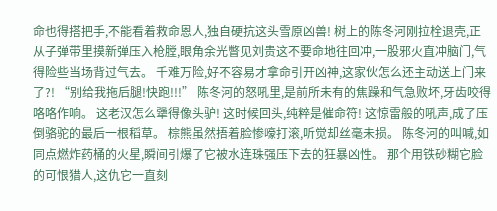命也得搭把手,不能看着救命恩人,独自硬抗这头雪原凶兽! 树上的陈冬河刚拉栓退壳,正从子弹带里摸新弹压入枪膛,眼角余光瞥见刘贵这不要命地往回冲,一股邪火直冲脑门,气得险些当场背过气去。 千难万险,好不容易才拿命引开凶神,这家伙怎么还主动送上门来了?! “别给我拖后腿!快跑!!!” 陈冬河的怒吼里,是前所未有的焦躁和气急败坏,牙齿咬得咯咯作响。 这老汉怎么犟得像头驴! 这时候回头,纯粹是催命符! 这惊雷般的吼声,成了压倒骆驼的最后一根稻草。 棕熊虽然捂着脸惨嚎打滚,听觉却丝毫未损。 陈冬河的叫喊,如同点燃炸药桶的火星,瞬间引爆了它被水连珠强压下去的狂暴凶性。 那个用铁砂糊它脸的可恨猎人,这仇它一直刻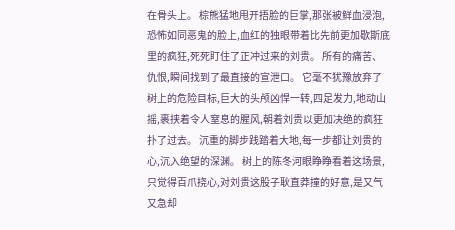在骨头上。 棕熊猛地甩开捂脸的巨掌,那张被鲜血浸泡,恐怖如同恶鬼的脸上,血红的独眼带着比先前更加歇斯底里的疯狂,死死盯住了正冲过来的刘贵。 所有的痛苦、仇恨,瞬间找到了最直接的宣泄口。 它毫不犹豫放弃了树上的危险目标,巨大的头颅凶悍一转,四足发力,地动山摇,裹挟着令人窒息的腥风,朝着刘贵以更加决绝的疯狂扑了过去。 沉重的脚步践踏着大地,每一步都让刘贵的心,沉入绝望的深渊。 树上的陈冬河眼睁睁看着这场景,只觉得百爪挠心,对刘贵这股子耿直莽撞的好意,是又气又急却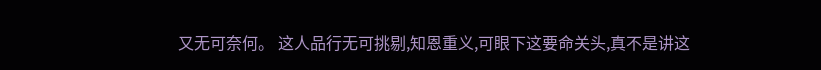又无可奈何。 这人品行无可挑剔,知恩重义,可眼下这要命关头,真不是讲这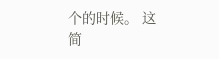个的时候。 这简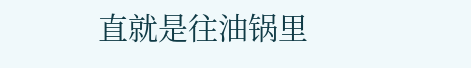直就是往油锅里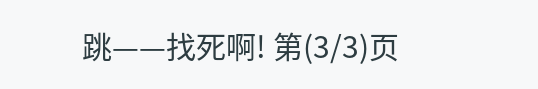跳——找死啊! 第(3/3)页